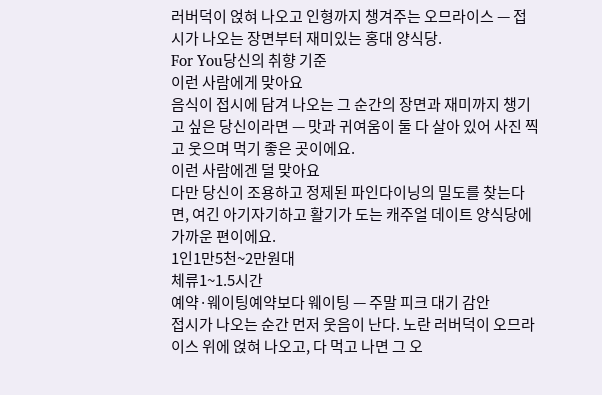러버덕이 얹혀 나오고 인형까지 챙겨주는 오므라이스 — 접시가 나오는 장면부터 재미있는 홍대 양식당.
For You당신의 취향 기준
이런 사람에게 맞아요
음식이 접시에 담겨 나오는 그 순간의 장면과 재미까지 챙기고 싶은 당신이라면 — 맛과 귀여움이 둘 다 살아 있어 사진 찍고 웃으며 먹기 좋은 곳이에요.
이런 사람에겐 덜 맞아요
다만 당신이 조용하고 정제된 파인다이닝의 밀도를 찾는다면, 여긴 아기자기하고 활기가 도는 캐주얼 데이트 양식당에 가까운 편이에요.
1인1만5천~2만원대
체류1~1.5시간
예약·웨이팅예약보다 웨이팅 — 주말 피크 대기 감안
접시가 나오는 순간 먼저 웃음이 난다. 노란 러버덕이 오므라이스 위에 얹혀 나오고, 다 먹고 나면 그 오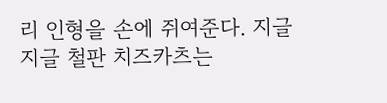리 인형을 손에 쥐여준다. 지글지글 철판 치즈카츠는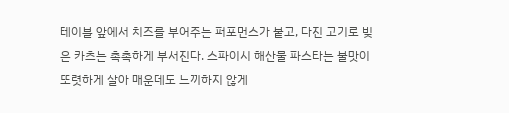테이블 앞에서 치즈를 부어주는 퍼포먼스가 붙고, 다진 고기로 빚은 카츠는 촉촉하게 부서진다. 스파이시 해산물 파스타는 불맛이 또렷하게 살아 매운데도 느끼하지 않게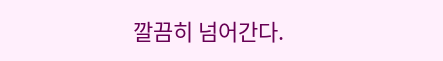깔끔히 넘어간다.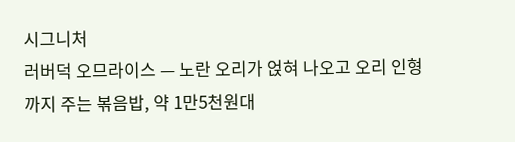시그니처
러버덕 오므라이스 — 노란 오리가 얹혀 나오고 오리 인형까지 주는 볶음밥, 약 1만5천원대